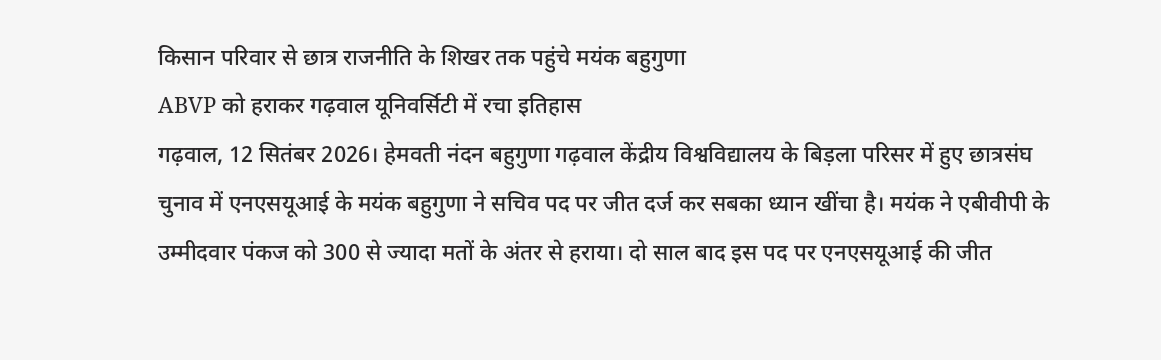किसान परिवार से छात्र राजनीति के शिखर तक पहुंचे मयंक बहुगुणा
ABVP को हराकर गढ़वाल यूनिवर्सिटी में रचा इतिहास
गढ़वाल, 12 सितंबर 2026। हेमवती नंदन बहुगुणा गढ़वाल केंद्रीय विश्वविद्यालय के बिड़ला परिसर में हुए छात्रसंघ चुनाव में एनएसयूआई के मयंक बहुगुणा ने सचिव पद पर जीत दर्ज कर सबका ध्यान खींचा है। मयंक ने एबीवीपी के उम्मीदवार पंकज को 300 से ज्यादा मतों के अंतर से हराया। दो साल बाद इस पद पर एनएसयूआई की जीत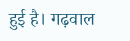हुई है। गढ़वाल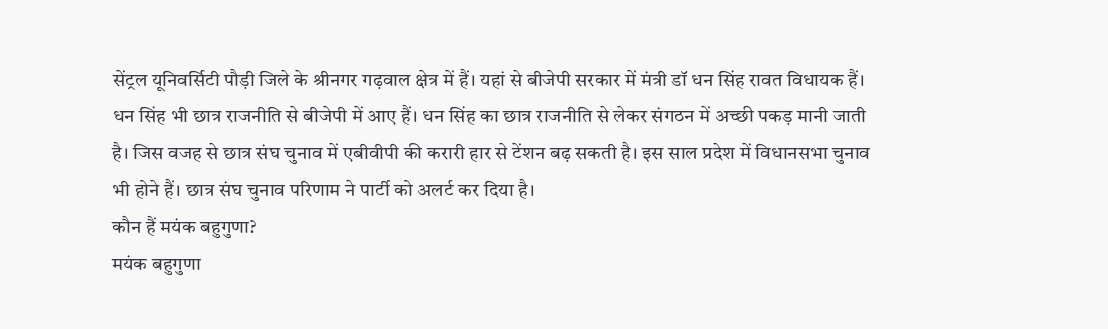सेंट्रल यूनिवर्सिटी पौड़ी जिले के श्रीनगर गढ़वाल क्षेत्र में हैं। यहां से बीजेपी सरकार में मंत्री डॉ धन सिंह रावत विधायक हैं। धन सिंह भी छात्र राजनीति से बीजेपी में आए हैं। धन सिंह का छात्र राजनीति से लेकर संगठन में अच्छी पकड़ मानी जाती है। जिस वजह से छात्र संघ चुनाव में एबीवीपी की करारी हार से टेंशन बढ़ सकती है। इस साल प्रदेश में विधानसभा चुनाव भी होने हैं। छात्र संघ चुनाव परिणाम ने पार्टी को अलर्ट कर दिया है।
कौन हैं मयंक बहुगुणा?
मयंक बहुगुणा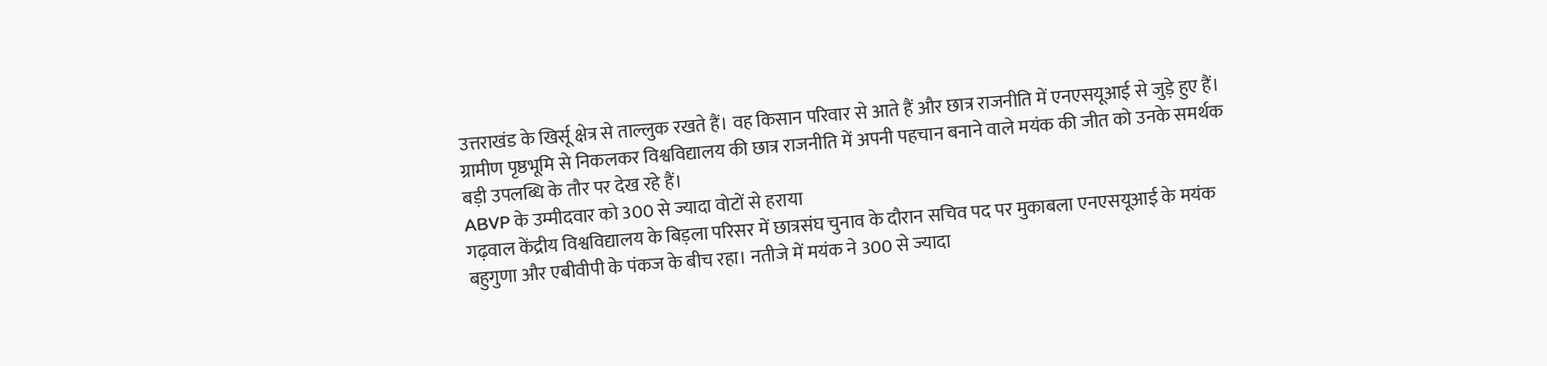उत्तराखंड के खिर्सू क्षेत्र से ताल्लुक रखते हैं। वह किसान परिवार से आते हैं और छात्र राजनीति में एनएसयूआई से जुड़े हुए हैं। ग्रामीण पृष्ठभूमि से निकलकर विश्वविद्यालय की छात्र राजनीति में अपनी पहचान बनाने वाले मयंक की जीत को उनके समर्थक बड़ी उपलब्धि के तौर पर देख रहे हैं।
ABVP के उम्मीदवार को 300 से ज्यादा वोटों से हराया
गढ़वाल केंद्रीय विश्वविद्यालय के बिड़ला परिसर में छात्रसंघ चुनाव के दौरान सचिव पद पर मुकाबला एनएसयूआई के मयंक बहुगुणा और एबीवीपी के पंकज के बीच रहा। नतीजे में मयंक ने 300 से ज्यादा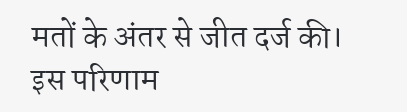मतों के अंतर से जीत दर्ज की। इस परिणाम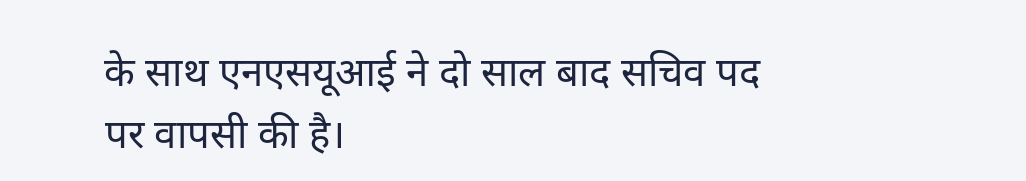के साथ एनएसयूआई ने दो साल बाद सचिव पद पर वापसी की है।